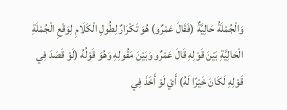وَالْجُمْلَةُ حَالِيَّةٌ (فَقَالَ عَمْرٌو) هُوَ تَكْرَارٌ لِطُولِ الْكَلَامِ لِوَقْعِ الْجُمْلَةِ الْحَالِيَّةِ بَيْنَ قَوْلِهِ قَالَ عَمْرٌو وَبَيْنَ مَقُولِهِ وَهُوَ قَوْلُهُ (لَوْ قَصَدَ فِي قَوْلِهِ لَكَانَ خَيْرًا لَهُ) أَيْ لَوْ أَخَذَ فِي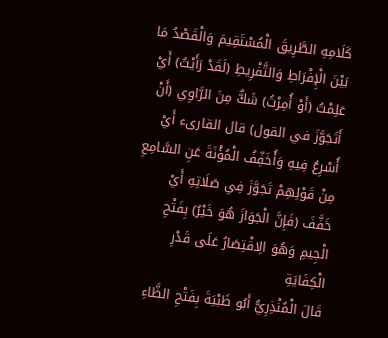كَلَامِهِ الطَّرِيقَ الْمُسْتَقِيمَ وَالْقَصْدُ مَا بَيْنَ الْإِفْرَاطِ وَالتَّفْرِيطِ (لَقَدْ رَأَيْتُ) أَيْ عَلِمْتُ (أَوْ أُمِرْتُ) شَكٌّ مِنَ الرَّاوِي (أَنْ أَتَجَوَّزَ في القول) قال القارىء أَيْ أُسْرِعُ فِيهِ وَأُخَفِّفُ الْمُؤْنَةَ عَنِ السَّامِعِ مِنْ قَوْلِهِمْ تَجَوَّزَ فِي صَلَاتِهِ أَيْ خَفَّفَ (فَإِنَّ الْجَوَازَ هُوَ خَيْرٌ) بِفَتْحِ الْجِيمِ وَهُوَ الِاقْتِصَارُ عَلَى قَدْرِ الْكِفَايَةِ
قَالَ الْمُنْذِرِيُّ أَبُو ظَبْيَةَ بِفَتْحِ الظَّاءِ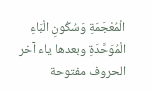الْمُعْجَمَةِ وَسُكُونِ الْبَاءِ الْمُوَحَّدَةِ وبعدها ياء آخر الحروف مفتوحة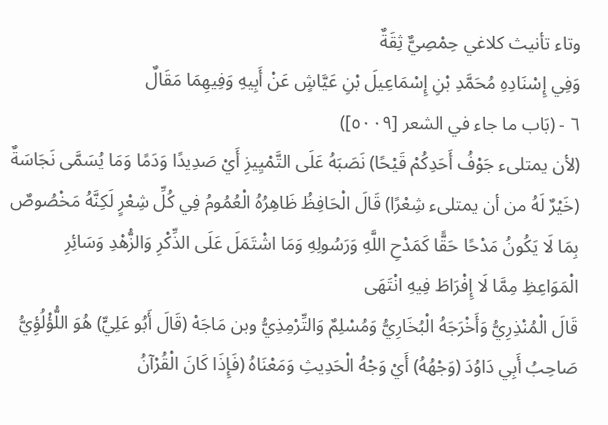وتاء تأنيث كلاغي حِمْصِيٌّ ثِقَةٌ
وَفِي إِسْنَادِهِ مُحَمَّدِ بْنِ إِسْمَاعِيلَ بْنِ عَيَّاشٍ عَنْ أَبِيهِ وَفِيهِمَا مَقَالٌ
٦ - (بَاب ما جاء في الشعر [٥٠٠٩])
(لأن يمتلىء جَوْفُ أَحَدِكُمْ قَيْحًا) نَصَبَهُ عَلَى التَّمْيِيزِ أَيْ صَدِيدًا وَدَمًا وَمَا يُسَمَّى نَجَاسَةٌ (خَيْرٌ لَهُ من أن يمتلىء شِعْرًا) قَالَ الْحَافِظُ ظَاهِرُهُ الْعُمُومُ فِي كُلِّ شِعْرٍ لَكِنَّهُ مَخْصُوصٌ بِمَا لَا يَكُونُ مَدْحًا حَقًّا كَمَدْحِ اللَّهِ وَرَسُولِهِ وَمَا اشْتَمَلَ عَلَى الذِّكْرِ وَالزُّهْدِ وَسَائِرِ الْمَوَاعِظِ مِمَّا لَا إِفْرَاطَ فِيهِ انْتَهَى
قَالَ الْمُنْذِرِيُّ وَأَخْرَجَهُ الْبُخَارِيُّ وَمُسْلِمٌ وَالتِّرْمِذِيُّ وبن مَاجَهْ (قَالَ أَبُو عَلِيٍّ) هُوَ اللُّؤْلُؤِيُّ صَاحِبُ أَبِي دَاوُدَ (وَجْهُهُ) أَيْ وَجْهُ الْحَدِيثِ وَمَعْنَاهُ (فَإِذَا كَانَ الْقُرْآنُ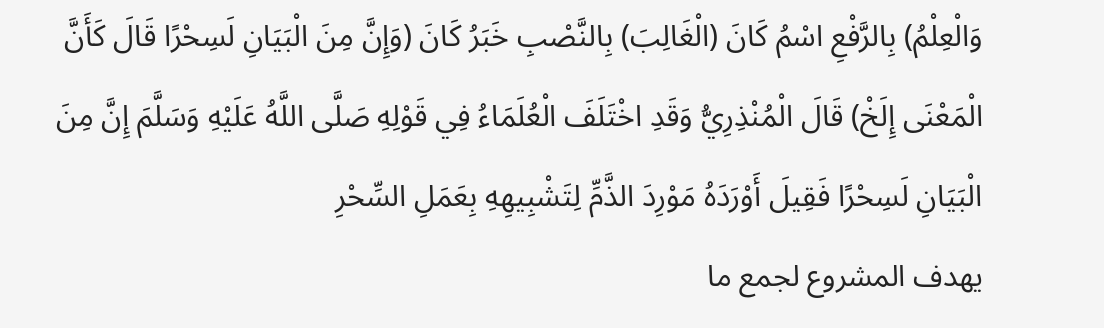وَالْعِلْمُ) بِالرَّفْعِ اسْمُ كَانَ (الْغَالِبَ) بِالنَّصْبِ خَبَرُ كَانَ (وَإِنَّ مِنَ الْبَيَانِ لَسِحْرًا قَالَ كَأَنَّ الْمَعْنَى إِلَخْ) قَالَ الْمُنْذِرِيُّ وَقَدِ اخْتَلَفَ الْعُلَمَاءُ فِي قَوْلِهِ صَلَّى اللَّهُ عَلَيْهِ وَسَلَّمَ إِنَّ مِنَ الْبَيَانِ لَسِحْرًا فَقِيلَ أَوْرَدَهُ مَوْرِدَ الذَّمِّ لِتَشْبِيهِهِ بِعَمَلِ السِّحْرِ
يهدف المشروع لجمع ما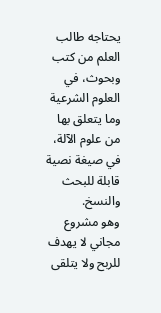يحتاجه طالب العلم من كتب وبحوث، في العلوم الشرعية وما يتعلق بها من علوم الآلة، في صيغة نصية قابلة للبحث والنسخ.
وهو مشروع مجاني لا يهدف للربح ولا يتلقى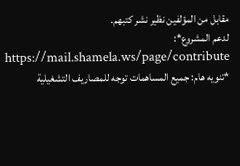مقابل من المؤلفين نظير نشر كتبهم.
لدعم المشروع*: https://mail.shamela.ws/page/contribute
*تنويه هام: جميع المساهمات توجه للمصاريف التشغيلية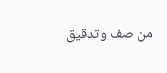من صف وتدقيق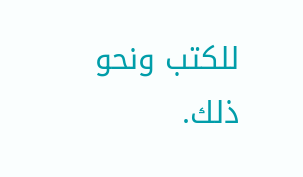للكتب ونحو ذلك.